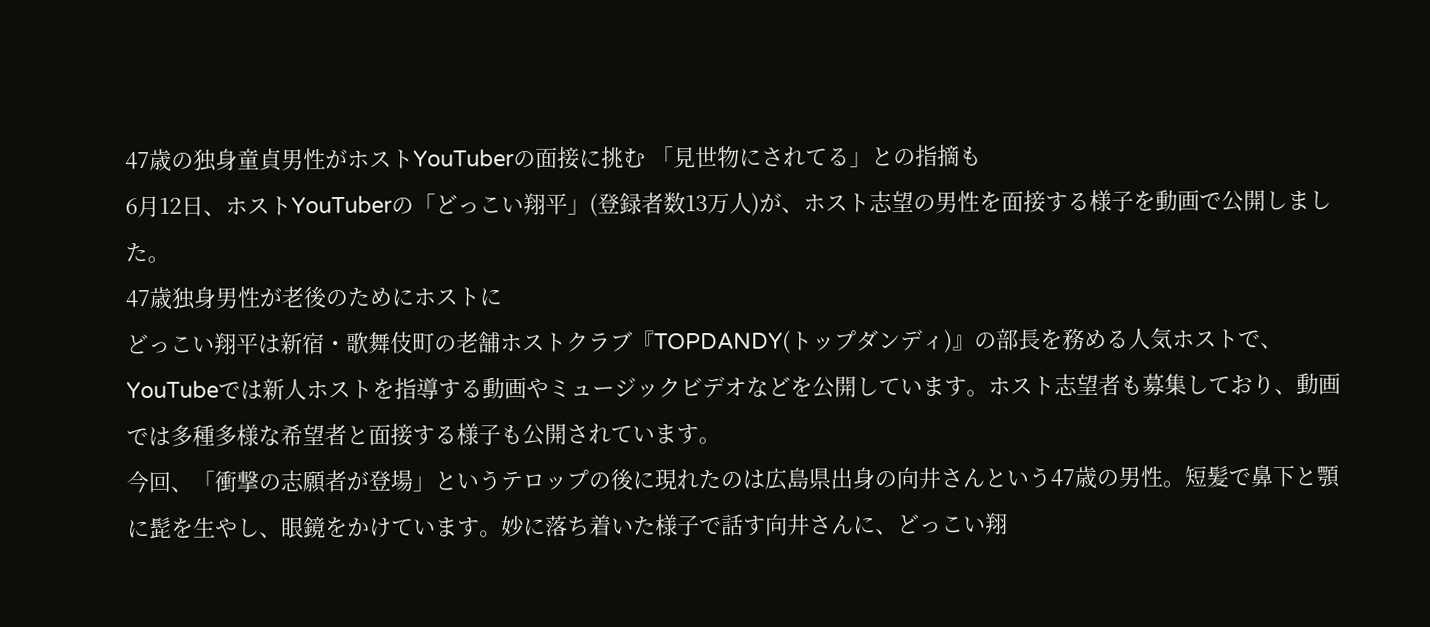47歳の独身童貞男性がホストYouTuberの面接に挑む 「見世物にされてる」との指摘も
6月12日、ホストYouTuberの「どっこい翔平」(登録者数13万人)が、ホスト志望の男性を面接する様子を動画で公開しました。
47歳独身男性が老後のためにホストに
どっこい翔平は新宿・歌舞伎町の老舗ホストクラブ『TOPDANDY(トップダンディ)』の部長を務める人気ホストで、YouTubeでは新人ホストを指導する動画やミュージックビデオなどを公開しています。ホスト志望者も募集しており、動画では多種多様な希望者と面接する様子も公開されています。
今回、「衝撃の志願者が登場」というテロップの後に現れたのは広島県出身の向井さんという47歳の男性。短髪で鼻下と顎に髭を生やし、眼鏡をかけています。妙に落ち着いた様子で話す向井さんに、どっこい翔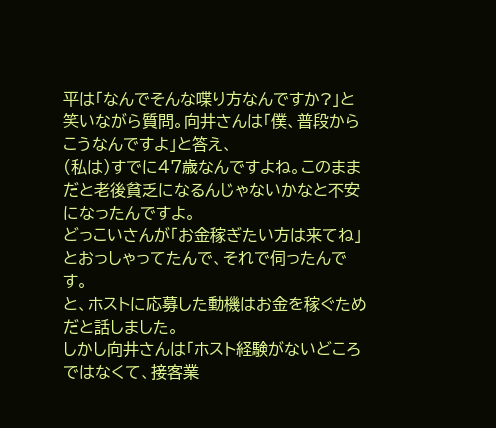平は「なんでそんな喋り方なんですか?」と笑いながら質問。向井さんは「僕、普段からこうなんですよ」と答え、
(私は)すでに47歳なんですよね。このままだと老後貧乏になるんじゃないかなと不安になったんですよ。
どっこいさんが「お金稼ぎたい方は来てね」とおっしゃってたんで、それで伺ったんです。
と、ホストに応募した動機はお金を稼ぐためだと話しました。
しかし向井さんは「ホスト経験がないどころではなくて、接客業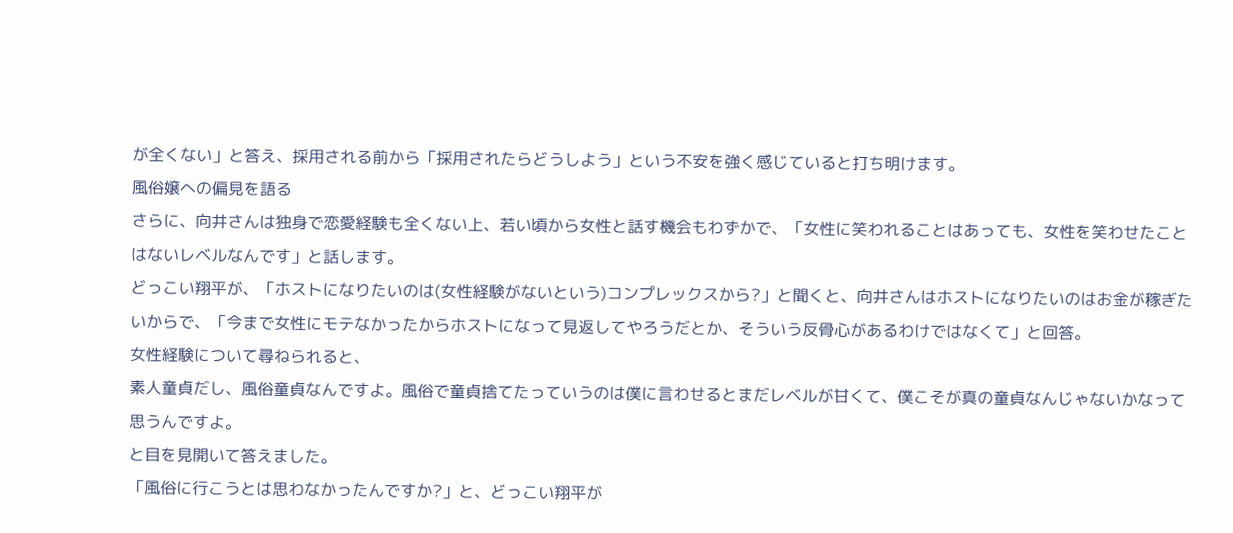が全くない」と答え、採用される前から「採用されたらどうしよう」という不安を強く感じていると打ち明けます。
風俗嬢への偏見を語る
さらに、向井さんは独身で恋愛経験も全くない上、若い頃から女性と話す機会もわずかで、「女性に笑われることはあっても、女性を笑わせたことはないレベルなんです」と話します。
どっこい翔平が、「ホストになりたいのは(女性経験がないという)コンプレックスから?」と聞くと、向井さんはホストになりたいのはお金が稼ぎたいからで、「今まで女性にモテなかったからホストになって見返してやろうだとか、そういう反骨心があるわけではなくて」と回答。
女性経験について尋ねられると、
素人童貞だし、風俗童貞なんですよ。風俗で童貞捨てたっていうのは僕に言わせるとまだレベルが甘くて、僕こそが真の童貞なんじゃないかなって思うんですよ。
と目を見開いて答えました。
「風俗に行こうとは思わなかったんですか?」と、どっこい翔平が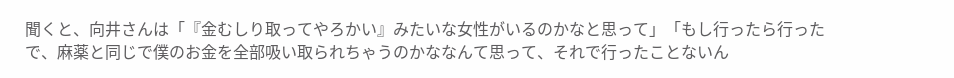聞くと、向井さんは「『金むしり取ってやろかい』みたいな女性がいるのかなと思って」「もし行ったら行ったで、麻薬と同じで僕のお金を全部吸い取られちゃうのかななんて思って、それで行ったことないん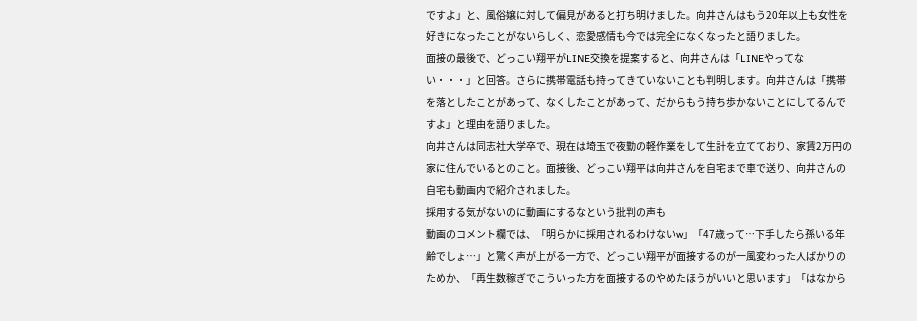ですよ」と、風俗嬢に対して偏見があると打ち明けました。向井さんはもう20年以上も女性を好きになったことがないらしく、恋愛感情も今では完全になくなったと語りました。
面接の最後で、どっこい翔平がLINE交換を提案すると、向井さんは「LINEやってない・・・」と回答。さらに携帯電話も持ってきていないことも判明します。向井さんは「携帯を落としたことがあって、なくしたことがあって、だからもう持ち歩かないことにしてるんですよ」と理由を語りました。
向井さんは同志社大学卒で、現在は埼玉で夜勤の軽作業をして生計を立てており、家賃2万円の家に住んでいるとのこと。面接後、どっこい翔平は向井さんを自宅まで車で送り、向井さんの自宅も動画内で紹介されました。
採用する気がないのに動画にするなという批判の声も
動画のコメント欄では、「明らかに採用されるわけないw」「47歳って…下手したら孫いる年齢でしょ…」と驚く声が上がる一方で、どっこい翔平が面接するのが一風変わった人ばかりのためか、「再生数稼ぎでこういった方を面接するのやめたほうがいいと思います」「はなから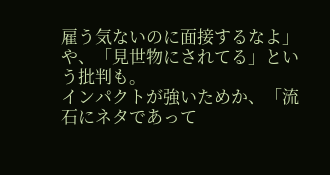雇う気ないのに面接するなよ」や、「見世物にされてる」という批判も。
インパクトが強いためか、「流石にネタであって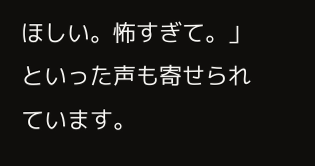ほしい。怖すぎて。」といった声も寄せられています。